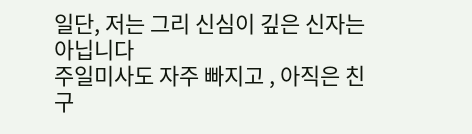일단, 저는 그리 신심이 깊은 신자는 아닙니다
주일미사도 자주 빠지고 , 아직은 친구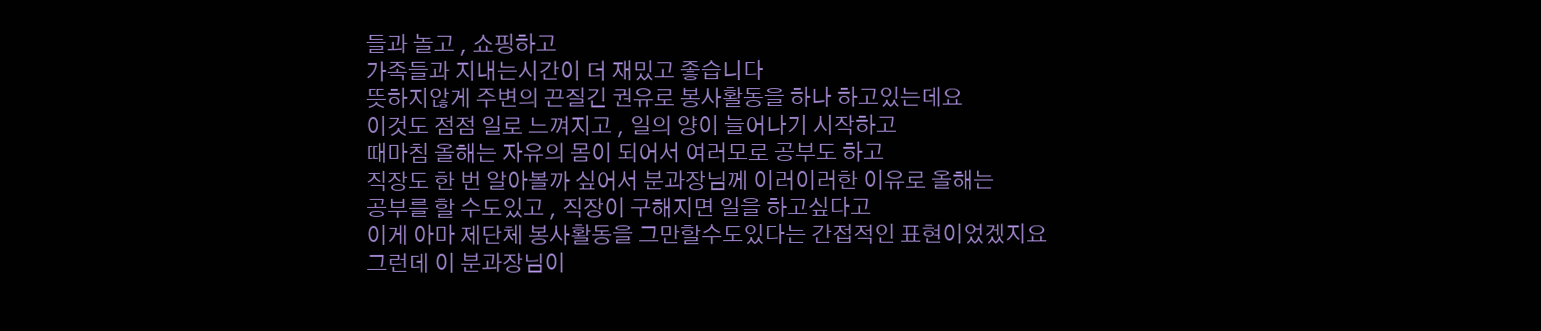들과 놀고 , 쇼핑하고
가족들과 지내는시간이 더 재밌고 좋습니다
뜻하지않게 주변의 끈질긴 권유로 봉사활동을 하나 하고있는데요
이것도 점점 일로 느껴지고 , 일의 양이 늘어나기 시작하고
때마침 올해는 자유의 몸이 되어서 여러모로 공부도 하고
직장도 한 번 알아볼까 싶어서 분과장님께 이러이러한 이유로 올해는
공부를 할 수도있고 , 직장이 구해지면 일을 하고싶다고
이게 아마 제단체 봉사활동을 그만할수도있다는 간접적인 표현이었겠지요
그런데 이 분과장님이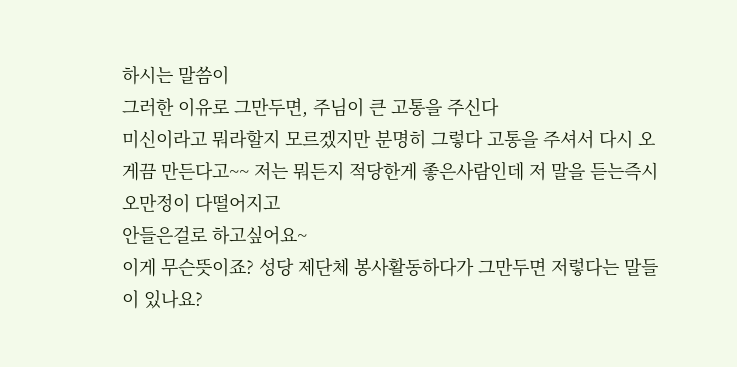하시는 말씀이
그러한 이유로 그만두면, 주님이 큰 고통을 주신다
미신이라고 뭐라할지 모르겠지만 분명히 그렇다 고통을 주셔서 다시 오게끔 만든다고~~ 저는 뭐든지 적당한게 좋은사람인데 저 말을 듣는즉시 오만정이 다떨어지고
안들은걸로 하고싶어요~
이게 무슨뜻이죠? 성당 제단체 봉사활동하다가 그만두면 저렇다는 말들이 있나요?